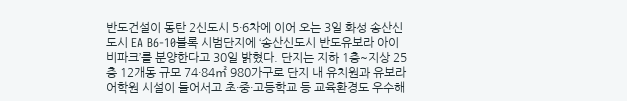반도건설이 동탄 2신도시 5·6차에 이어 오는 3일 화성 송산신도시 EA B6-10블록 시범단지에 ‘송산신도시 반도유보라 아이비파크’를 분양한다고 30일 밝혔다. 단지는 지하 1층~지상 25층 12개동 규모 74·84㎡ 980가구로 단지 내 유치원과 유보라 어학원 시설이 들어서고 초·중·고등학교 등 교육환경도 우수해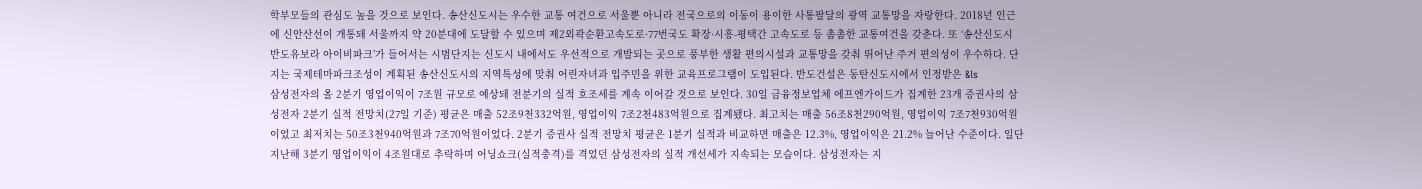학부모들의 관심도 높을 것으로 보인다. 송산신도시는 우수한 교통 여건으로 서울뿐 아니라 전국으로의 이동이 용이한 사통팔달의 광역 교통망을 자랑한다. 2018년 인근에 신안산선이 개통돼 서울까지 약 20분대에 도달할 수 있으며 제2외곽순환고속도로·77번국도 확장·시흥-평택간 고속도로 등 촘촘한 교통여건을 갖춘다. 또 ‘송산신도시 반도유보라 아이비파크’가 들어서는 시범단지는 신도시 내에서도 우선적으로 개발되는 곳으로 풍부한 생활 편의시설과 교통망을 갖춰 뛰어난 주거 편의성이 우수하다. 단지는 국제테마파크조성이 계획된 송산신도시의 지역특성에 맞춰 어린자녀과 입주민을 위한 교육프로그램이 도입된다. 반도건설은 동탄신도시에서 인정받은 &ls
삼성전자의 올 2분기 영업이익이 7조원 규모로 예상돼 전분기의 실적 호조세를 계속 이어갈 것으로 보인다. 30일 금융정보업체 에프엔가이드가 집계한 23개 증권사의 삼성전자 2분기 실적 전망치(27일 기준) 평균은 매출 52조9천332억원, 영업이익 7조2천483억원으로 집계됐다. 최고치는 매출 56조8천290억원, 영업이익 7조7천930억원이었고 최저치는 50조3천940억원과 7조70억원이었다. 2분기 증권사 실적 전망치 평균은 1분기 실적과 비교하면 매출은 12.3%, 영업이익은 21.2% 늘어난 수준이다. 일단 지난해 3분기 영업이익이 4조원대로 추락하며 어닝쇼크(실적충격)를 격었던 삼성전자의 실적 개선세가 지속되는 모습이다. 삼성전자는 지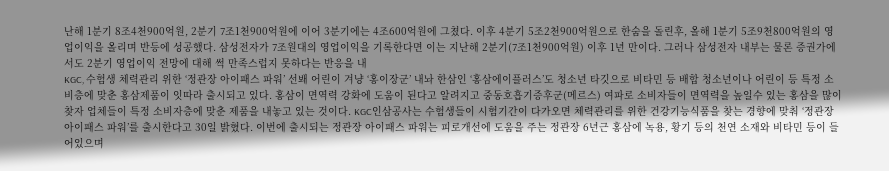난해 1분기 8조4천900억원, 2분기 7조1천900억원에 이어 3분기에는 4조600억원에 그쳤다. 이후 4분기 5조2천900억원으로 한숨을 돌린후, 올해 1분기 5조9천800억원의 영업이익을 올리며 반등에 성공했다. 삼성전자가 7조원대의 영업이익을 기록한다면 이는 지난해 2분기(7조1천900억원) 이후 1년 만이다. 그러나 삼성전자 내부는 물론 증권가에서도 2분기 영업이익 전망에 대해 썩 만족스럽지 못하다는 반응을 내
KGC, 수험생 체력관리 위한 ‘정관장 아이패스 파워’ 선봬 어린이 겨냥 ‘홍이장군’ 내놔 한삼인 ‘홍삼에이플러스’도 청소년 타깃으로 비타민 등 배합 청소년이나 어린이 등 특정 소비층에 맞춘 홍삼제품이 잇따라 출시되고 있다. 홍삼이 면역력 강화에 도움이 된다고 알려지고 중동호흡기증후군(메르스) 여파로 소비자들이 면역력을 높일수 있는 홍삼을 많이 찾자 업체들이 특정 소비자층에 맞춘 제품을 내놓고 있는 것이다. KGC인삼공사는 수험생들이 시험기간이 다가오면 체력관리를 위한 건강기능식품을 찾는 경향에 맞춰 ‘정관장 아이패스 파워’를 출시한다고 30일 밝혔다. 이번에 출시되는 정관장 아이패스 파워는 피로개선에 도움을 주는 정관장 6년근 홍삼에 녹용, 황기 등의 천연 소재와 비타민 등이 들어있으며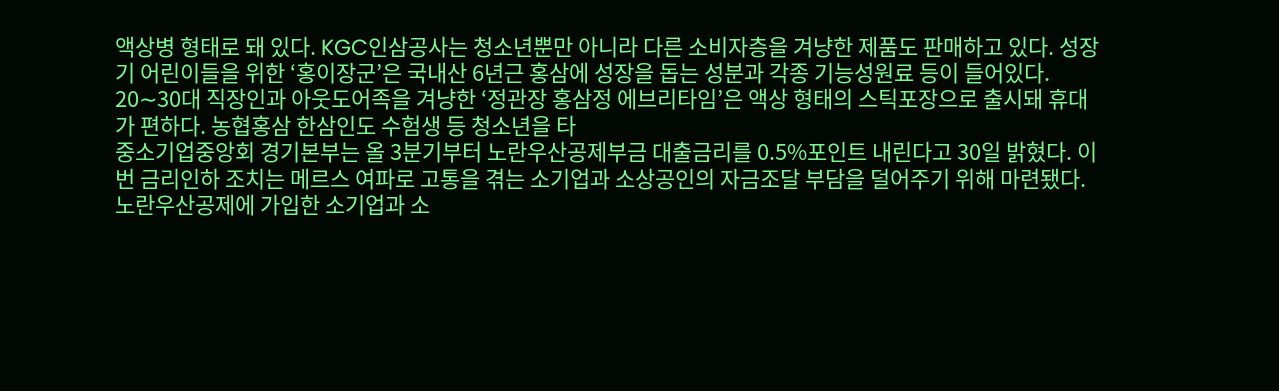액상병 형태로 돼 있다. KGC인삼공사는 청소년뿐만 아니라 다른 소비자층을 겨냥한 제품도 판매하고 있다. 성장기 어린이들을 위한 ‘홍이장군’은 국내산 6년근 홍삼에 성장을 돕는 성분과 각종 기능성원료 등이 들어있다. 20∼30대 직장인과 아웃도어족을 겨냥한 ‘정관장 홍삼정 에브리타임’은 액상 형태의 스틱포장으로 출시돼 휴대가 편하다. 농협홍삼 한삼인도 수험생 등 청소년을 타
중소기업중앙회 경기본부는 올 3분기부터 노란우산공제부금 대출금리를 0.5%포인트 내린다고 30일 밝혔다. 이번 금리인하 조치는 메르스 여파로 고통을 겪는 소기업과 소상공인의 자금조달 부담을 덜어주기 위해 마련됐다. 노란우산공제에 가입한 소기업과 소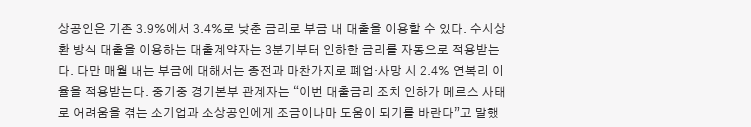상공인은 기존 3.9%에서 3.4%로 낮춘 금리로 부금 내 대출을 이용할 수 있다. 수시상환 방식 대출을 이용하는 대출계약자는 3분기부터 인하한 금리를 자동으로 적용받는다. 다만 매월 내는 부금에 대해서는 종전과 마찬가지로 폐업·사망 시 2.4% 연복리 이율을 적용받는다. 중기중 경기본부 관계자는 “이번 대출금리 조치 인하가 메르스 사태로 어려움을 겪는 소기업과 소상공인에게 조금이나마 도움이 되기를 바란다”고 말했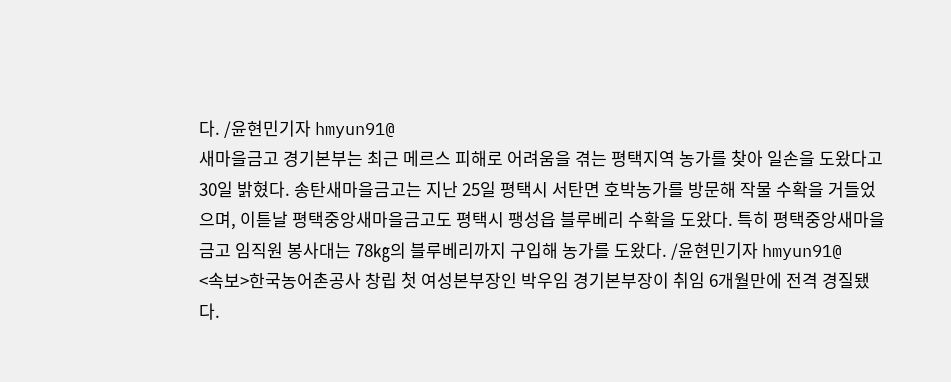다. /윤현민기자 hmyun91@
새마을금고 경기본부는 최근 메르스 피해로 어려움을 겪는 평택지역 농가를 찾아 일손을 도왔다고 30일 밝혔다. 송탄새마을금고는 지난 25일 평택시 서탄면 호박농가를 방문해 작물 수확을 거들었으며, 이튿날 평택중앙새마을금고도 평택시 팽성읍 블루베리 수확을 도왔다. 특히 평택중앙새마을금고 임직원 봉사대는 78㎏의 블루베리까지 구입해 농가를 도왔다. /윤현민기자 hmyun91@
<속보>한국농어촌공사 창립 첫 여성본부장인 박우임 경기본부장이 취임 6개월만에 전격 경질됐다.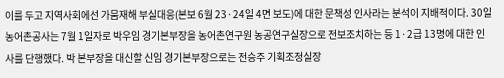이를 두고 지역사회에선 가뭄재해 부실대응(본보 6월 23·24일 4면 보도)에 대한 문책성 인사라는 분석이 지배적이다. 30일 농어촌공사는 7월 1일자로 박우임 경기본부장을 농어촌연구원 농공연구실장으로 전보조치하는 등 1·2급 13명에 대한 인사를 단행했다. 박 본부장을 대신할 신임 경기본부장으로는 전승주 기획조정실장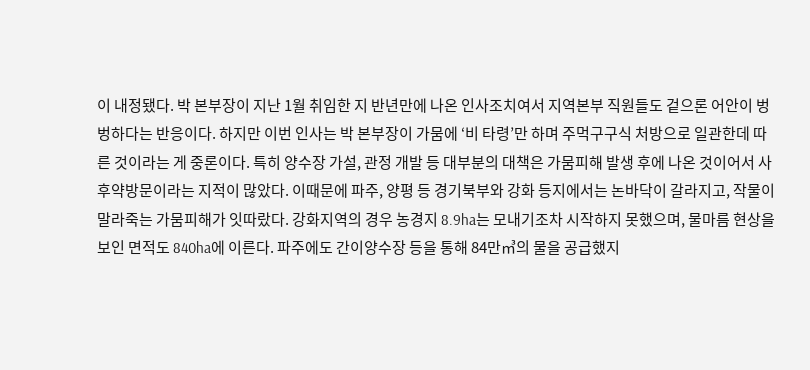이 내정됐다. 박 본부장이 지난 1월 취임한 지 반년만에 나온 인사조치여서 지역본부 직원들도 겉으론 어안이 벙벙하다는 반응이다. 하지만 이번 인사는 박 본부장이 가뭄에 ‘비 타령’만 하며 주먹구구식 처방으로 일관한데 따른 것이라는 게 중론이다. 특히 양수장 가설, 관정 개발 등 대부분의 대책은 가뭄피해 발생 후에 나온 것이어서 사후약방문이라는 지적이 많았다. 이때문에 파주, 양평 등 경기북부와 강화 등지에서는 논바닥이 갈라지고, 작물이 말라죽는 가뭄피해가 잇따랐다. 강화지역의 경우 농경지 8.9ha는 모내기조차 시작하지 못했으며, 물마름 현상을 보인 면적도 840ha에 이른다. 파주에도 간이양수장 등을 통해 84만㎥의 물을 공급했지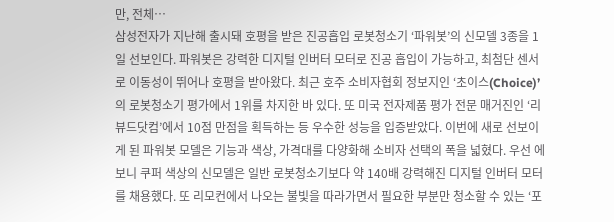만, 전체…
삼성전자가 지난해 출시돼 호평을 받은 진공흡입 로봇청소기 ‘파워봇’의 신모델 3종을 1일 선보인다. 파워봇은 강력한 디지털 인버터 모터로 진공 흡입이 가능하고, 최첨단 센서로 이동성이 뛰어나 호평을 받아왔다. 최근 호주 소비자협회 정보지인 ‘초이스(Choice)’의 로봇청소기 평가에서 1위를 차지한 바 있다. 또 미국 전자제품 평가 전문 매거진인 ‘리뷰드닷컴’에서 10점 만점을 획득하는 등 우수한 성능을 입증받았다. 이번에 새로 선보이게 된 파워봇 모델은 기능과 색상, 가격대를 다양화해 소비자 선택의 폭을 넓혔다. 우선 에보니 쿠퍼 색상의 신모델은 일반 로봇청소기보다 약 140배 강력해진 디지털 인버터 모터를 채용했다. 또 리모컨에서 나오는 불빛을 따라가면서 필요한 부분만 청소할 수 있는 ‘포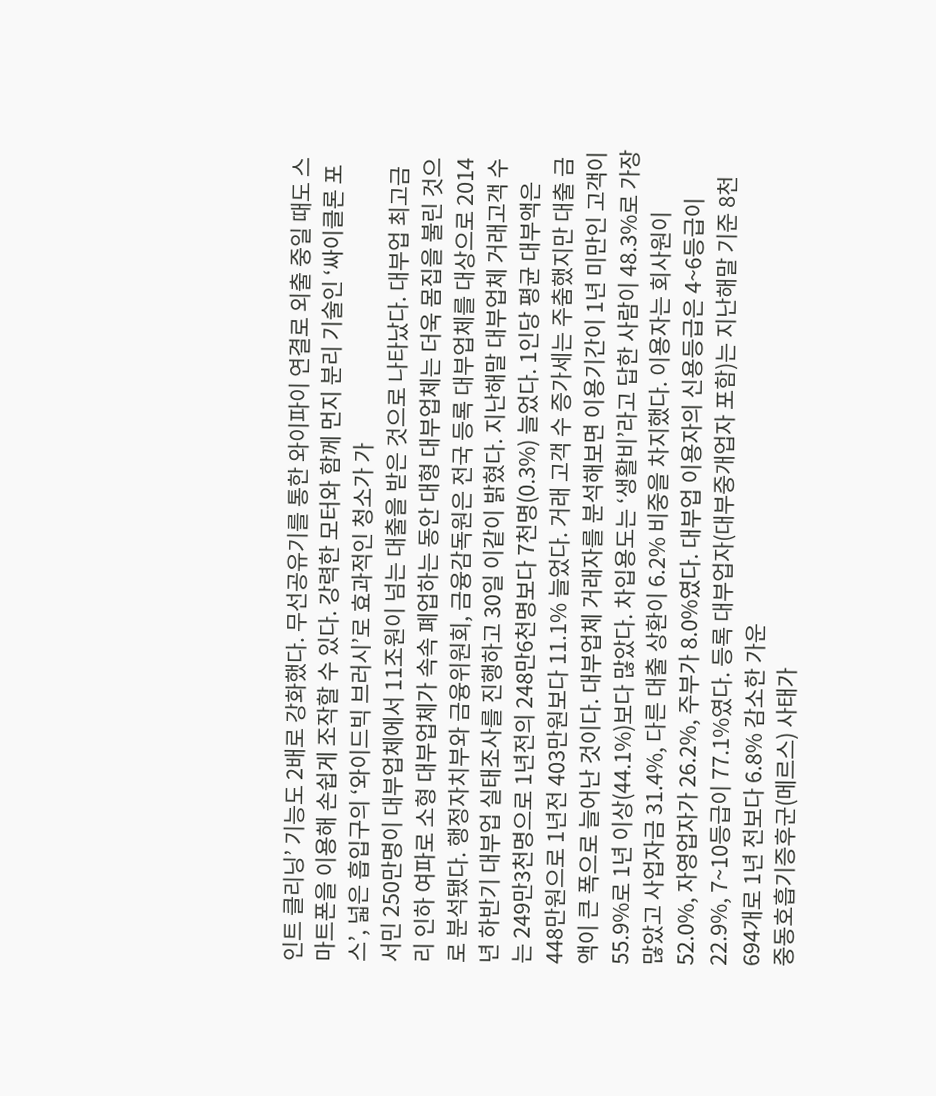인트 클리닝’ 기능도 2배로 강화했다. 무선공유기를 통한 와이파이 연결로 외출 중일 때도 스마트폰을 이용해 손쉽게 조작할 수 있다. 강력한 모터와 함께 먼지 분리 기술인 ‘싸이클론 포스’, 넓은 흡입구의 ‘와이드빅 브러시’로 효과적인 청소가 가
서민 250만명이 대부업체에서 11조원이 넘는 대출을 받은 것으로 나타났다. 대부업 최고금리 인하 여파로 소형 대부업체가 속속 폐업하는 동안 대형 대부업체는 더욱 몸집을 불린 것으로 분석됐다. 행정자치부와 금융위원회, 금융감독원은 전국 등록 대부업체를 대상으로 2014년 하반기 대부업 실태조사를 진행하고 30일 이같이 밝혔다. 지난해말 대부업체 거래고객 수는 249만3천명으로 1년전의 248만6천명보다 7천명(0.3%) 늘었다. 1인당 평균 대부액은 448만원으로 1년전 403만원보다 11.1% 늘었다. 거래 고객 수 증가세는 주춤했지만 대출 금액이 큰 폭으로 늘어난 것이다. 대부업체 거래자를 분석해보면 이용기간이 1년 미만인 고객이 55.9%로 1년 이상(44.1%)보다 많았다. 차입용도는 ‘생활비’라고 답한 사람이 48.3%로 가장 많았고 사업자금 31.4%, 다른 대출 상환이 6.2% 비중을 차지했다. 이용자는 회사원이 52.0%, 자영업자가 26.2%, 주부가 8.0%였다. 대부업 이용자의 신용등급은 4~6등급이 22.9%, 7~10등급이 77.1%였다. 등록 대부업자(대부중개업자 포함)는 지난해말 기준 8천694개로 1년 전보다 6.8% 감소한 가운
중동호흡기증후군(메르스) 사태가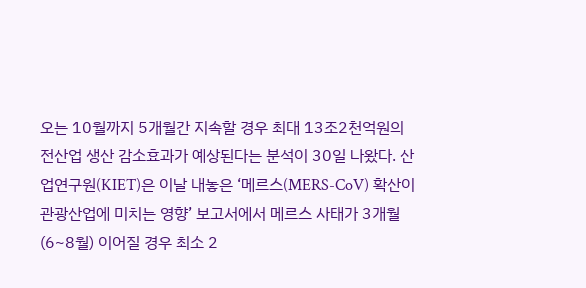오는 10월까지 5개월간 지속할 경우 최대 13조2천억원의 전산업 생산 감소효과가 예상된다는 분석이 30일 나왔다. 산업연구원(KIET)은 이날 내놓은 ‘메르스(MERS-CoV) 확산이 관광산업에 미치는 영향’ 보고서에서 메르스 사태가 3개월(6~8월) 이어질 경우 최소 2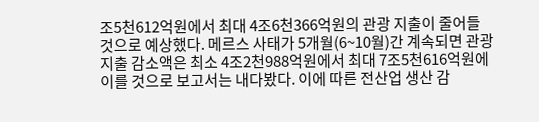조5천612억원에서 최대 4조6천366억원의 관광 지출이 줄어들 것으로 예상했다. 메르스 사태가 5개월(6~10월)간 계속되면 관광지출 감소액은 최소 4조2천988억원에서 최대 7조5천616억원에 이를 것으로 보고서는 내다봤다. 이에 따른 전산업 생산 감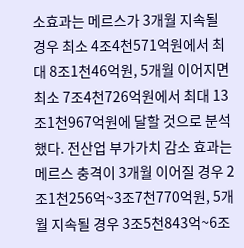소효과는 메르스가 3개월 지속될 경우 최소 4조4천571억원에서 최대 8조1천46억원, 5개월 이어지면 최소 7조4천726억원에서 최대 13조1천967억원에 달할 것으로 분석했다. 전산업 부가가치 감소 효과는 메르스 충격이 3개월 이어질 경우 2조1천256억~3조7천770억원, 5개월 지속될 경우 3조5천843억~6조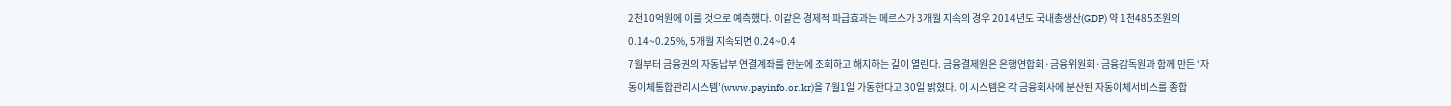2천10억원에 이를 것으로 예측했다. 이같은 경제적 파급효과는 메르스가 3개월 지속의 경우 2014년도 국내총생산(GDP) 약 1천485조원의 0.14~0.25%, 5개월 지속되면 0.24~0.4
7월부터 금융권의 자동납부 연결계좌를 한눈에 조회하고 해지하는 길이 열린다. 금융결제원은 은행연합회·금융위원회·금융감독원과 함께 만든 ‘자동이체통합관리시스템’(www.payinfo.or.kr)을 7월1일 가동한다고 30일 밝혔다. 이 시스템은 각 금융회사에 분산된 자동이체서비스를 종합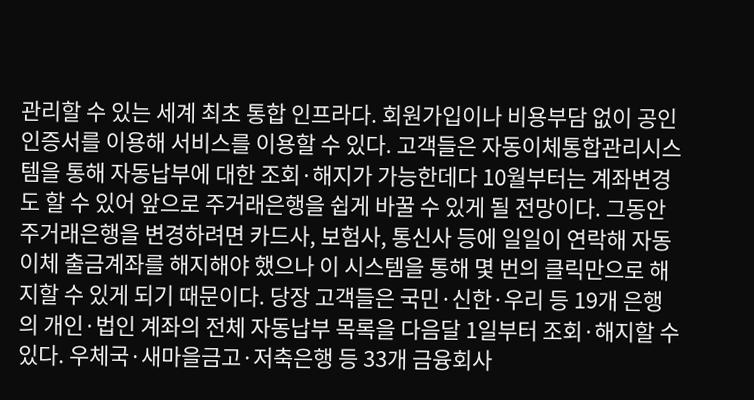관리할 수 있는 세계 최초 통합 인프라다. 회원가입이나 비용부담 없이 공인인증서를 이용해 서비스를 이용할 수 있다. 고객들은 자동이체통합관리시스템을 통해 자동납부에 대한 조회·해지가 가능한데다 10월부터는 계좌변경도 할 수 있어 앞으로 주거래은행을 쉽게 바꿀 수 있게 될 전망이다. 그동안 주거래은행을 변경하려면 카드사, 보험사, 통신사 등에 일일이 연락해 자동이체 출금계좌를 해지해야 했으나 이 시스템을 통해 몇 번의 클릭만으로 해지할 수 있게 되기 때문이다. 당장 고객들은 국민·신한·우리 등 19개 은행의 개인·법인 계좌의 전체 자동납부 목록을 다음달 1일부터 조회·해지할 수 있다. 우체국·새마을금고·저축은행 등 33개 금융회사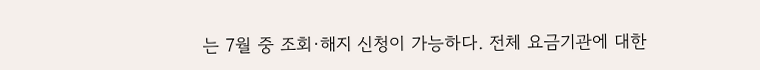는 7월 중 조회·해지 신청이 가능하다. 전체 요금기관에 대한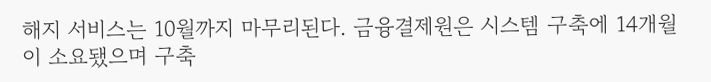해지 서비스는 10월까지 마무리된다. 금융결제원은 시스템 구축에 14개월이 소요됐으며 구축